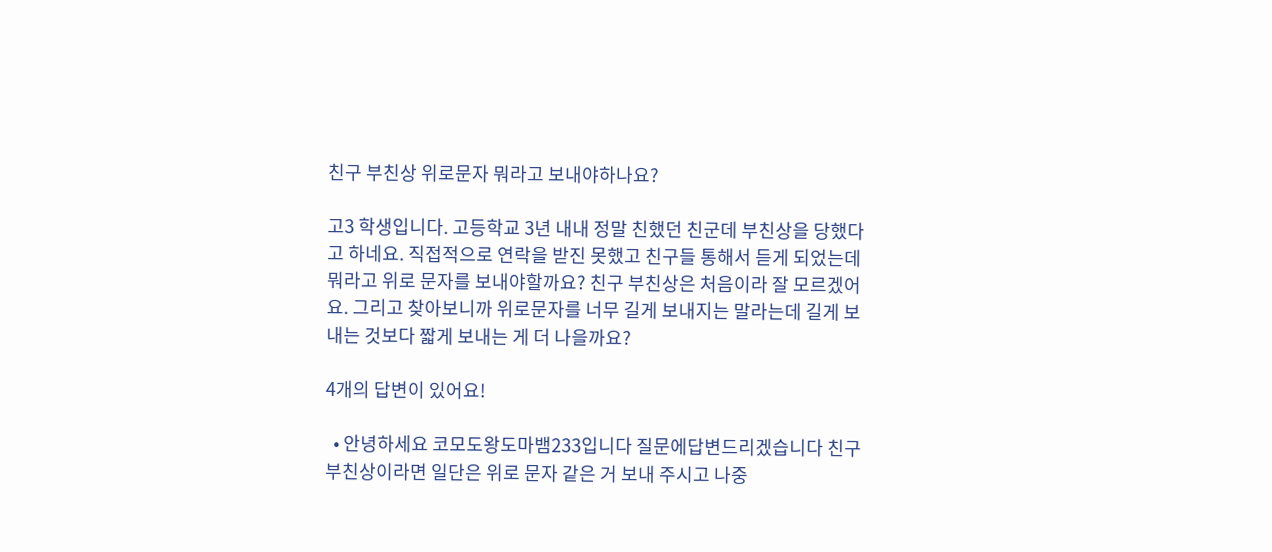친구 부친상 위로문자 뭐라고 보내야하나요?

고3 학생입니다. 고등학교 3년 내내 정말 친했던 친군데 부친상을 당했다고 하네요. 직접적으로 연락을 받진 못했고 친구들 통해서 듣게 되었는데 뭐라고 위로 문자를 보내야할까요? 친구 부친상은 처음이라 잘 모르겠어요. 그리고 찾아보니까 위로문자를 너무 길게 보내지는 말라는데 길게 보내는 것보다 짧게 보내는 게 더 나을까요?

4개의 답변이 있어요!

  • 안녕하세요 코모도왕도마뱀233입니다 질문에답변드리겠습니다 친구 부친상이라면 일단은 위로 문자 같은 거 보내 주시고 나중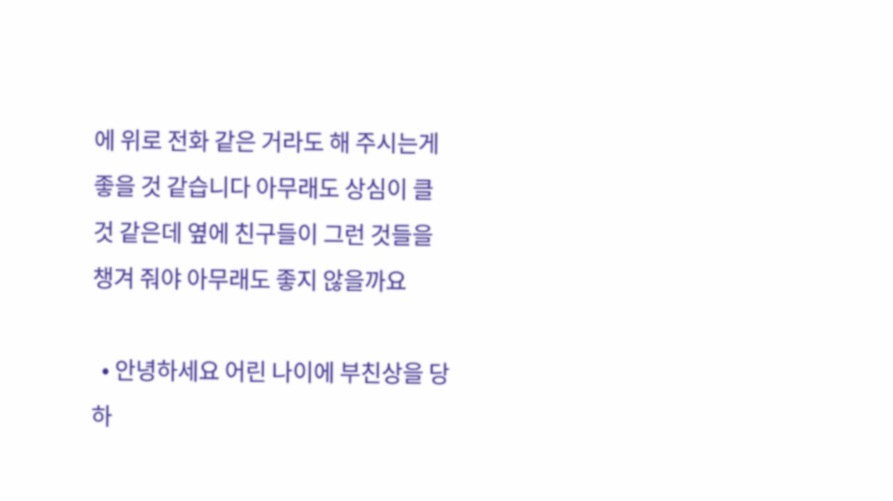에 위로 전화 같은 거라도 해 주시는게 좋을 것 같습니다 아무래도 상심이 클 것 같은데 옆에 친구들이 그런 것들을 챙겨 줘야 아무래도 좋지 않을까요

  • 안녕하세요 어린 나이에 부친상을 당하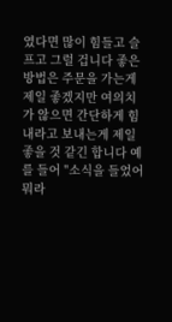였다면 많이 힘들고 슬프고 그럴 겁니다 좋은 방법은 주문을 가는게 제일 좋겠지만 여의치가 않으면 간단하게 힘내라고 보내는게 제일 좋을 것 같긴 합니다 예를 들어 "소식을 들었어 뭐라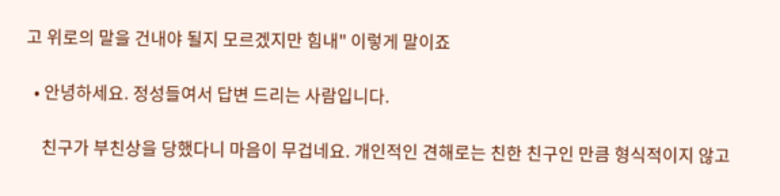고 위로의 말을 건내야 될지 모르겠지만 힘내" 이렇게 말이죠

  • 안녕하세요. 정성들여서 답변 드리는 사람입니다.

    친구가 부친상을 당했다니 마음이 무겁네요. 개인적인 견해로는 친한 친구인 만큼 형식적이지 않고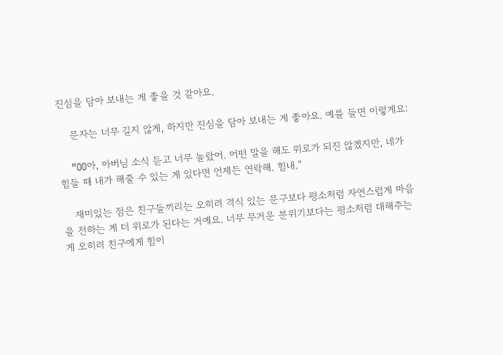진심을 담아 보내는 게 좋을 것 같아요.

    문자는 너무 길지 않게, 하지만 진심을 담아 보내는 게 좋아요. 예를 들면 이렇게요:

    "OO아, 아버님 소식 듣고 너무 놀랐어. 어떤 말을 해도 위로가 되진 않겠지만, 네가 힘들 때 내가 해줄 수 있는 게 있다면 언제든 연락해. 힘내."

    재미있는 점은 친구들끼리는 오히려 격식 있는 문구보다 평소처럼 자연스럽게 마음을 전하는 게 더 위로가 된다는 거예요. 너무 무거운 분위기보다는 평소처럼 대해주는 게 오히려 친구에게 힘이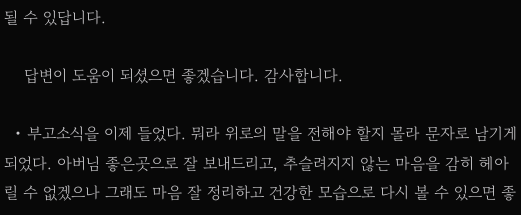될 수 있답니다.

    답변이 도움이 되셨으면 좋겠습니다. 감사합니다.

  • 부고소식을 이제 들었다. 뭐라 위로의 말을 전해야 할지 몰라 문자로 남기게 되었다. 아버님 좋은곳으로 잘 보내드리고, 추슬려지지 않는 마음을 감히 헤아릴 수 없겠으나 그래도 마음 잘 정리하고 건강한 모습으로 다시 볼 수 있으면 좋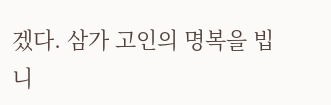겠다. 삼가 고인의 명복을 빕니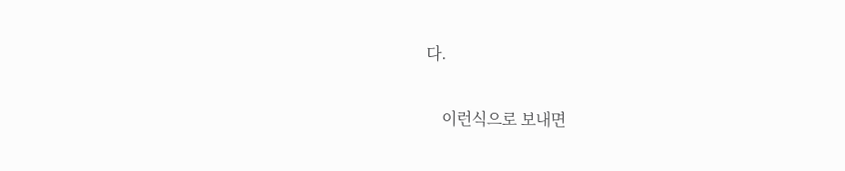다.

    이런식으로 보내면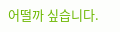어떨까 싶습니다.